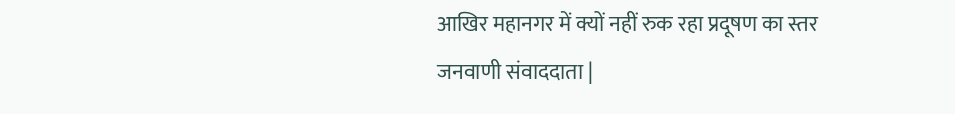आखिर महानगर में क्यों नहीं रुक रहा प्रदूषण का स्तर
जनवाणी संवाददाता |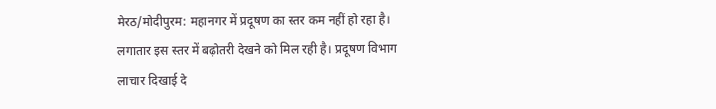मेरठ/मोदीपुरम: महानगर में प्रदूषण का स्तर कम नहीं हो रहा है। लगातार इस स्तर में बढ़ोतरी देखने को मिल रही है। प्रदूषण विभाग लाचार दिखाई दे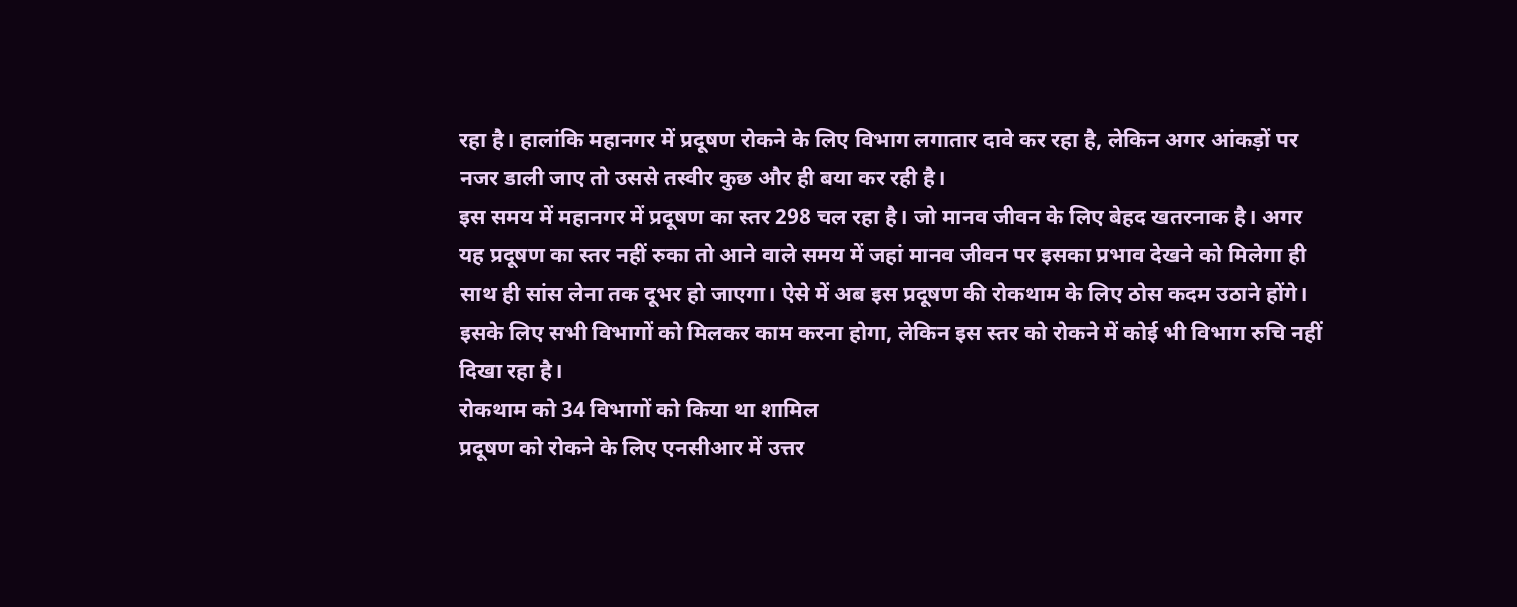रहा है। हालांकि महानगर में प्रदूषण रोकने के लिए विभाग लगातार दावे कर रहा है, लेकिन अगर आंकड़ों पर नजर डाली जाए तो उससे तस्वीर कुछ और ही बया कर रही है।
इस समय में महानगर में प्रदूषण का स्तर 298 चल रहा है। जो मानव जीवन के लिए बेहद खतरनाक है। अगर यह प्रदूषण का स्तर नहीं रुका तो आने वाले समय में जहां मानव जीवन पर इसका प्रभाव देखने को मिलेगा ही साथ ही सांस लेना तक दूभर हो जाएगा। ऐसे में अब इस प्रदूषण की रोकथाम के लिए ठोस कदम उठाने होंगे। इसके लिए सभी विभागों को मिलकर काम करना होगा, लेकिन इस स्तर को रोकने में कोई भी विभाग रुचि नहीं दिखा रहा है।
रोकथाम को 34 विभागों को किया था शामिल
प्रदूषण को रोकने के लिए एनसीआर में उत्तर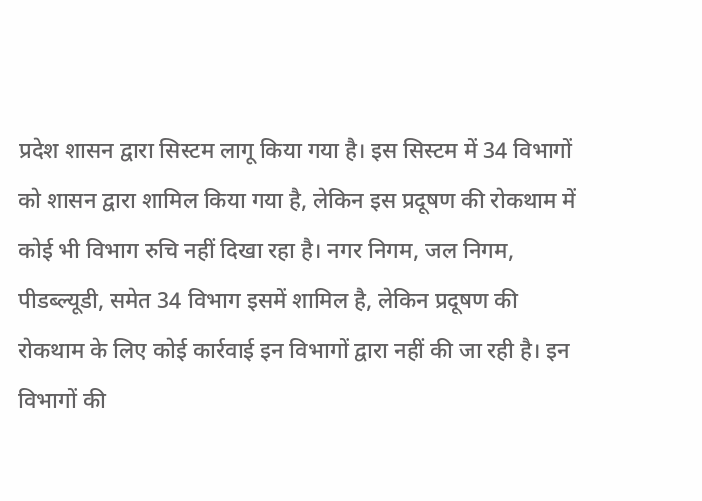प्रदेश शासन द्वारा सिस्टम लागू किया गया है। इस सिस्टम में 34 विभागों को शासन द्वारा शामिल किया गया है, लेकिन इस प्रदूषण की रोकथाम में कोई भी विभाग रुचि नहीं दिखा रहा है। नगर निगम, जल निगम, पीडब्ल्यूडी, समेत 34 विभाग इसमें शामिल है, लेकिन प्रदूषण की रोकथाम के लिए कोई कार्रवाई इन विभागों द्वारा नहीं की जा रही है। इन विभागों की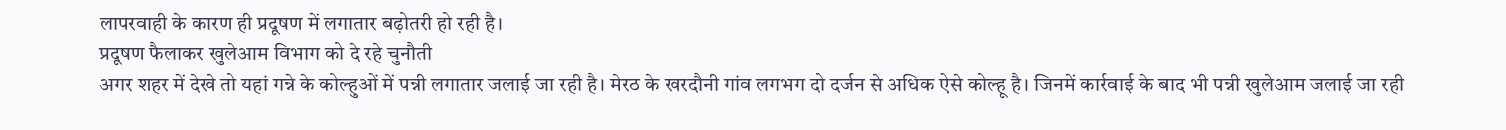लापरवाही के कारण ही प्रदूषण में लगातार बढ़ोतरी हो रही है।
प्रदूषण फैलाकर खुलेआम विभाग को दे रहे चुनौती
अगर शहर में देखे तो यहां गन्ने के कोल्हुओं में पन्नी लगातार जलाई जा रही है। मेरठ के खरदौनी गांव लगभग दो दर्जन से अधिक ऐसे कोल्हू है। जिनमें कार्रवाई के बाद भी पन्नी खुलेआम जलाई जा रही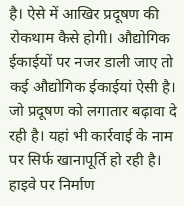है। ऐसे में आखिर प्रदूषण की रोकथाम कैसे होगी। औद्योगिक ईकाईयों पर नजर डाली जाए तो कई औद्योगिक ईकाईयां ऐसी है। जो प्रदूषण को लगातार बढ़ावा दे रही है। यहां भी कार्रवाई के नाम पर सिर्फ खानापूर्ति हो रही है।
हाइवे पर निर्माण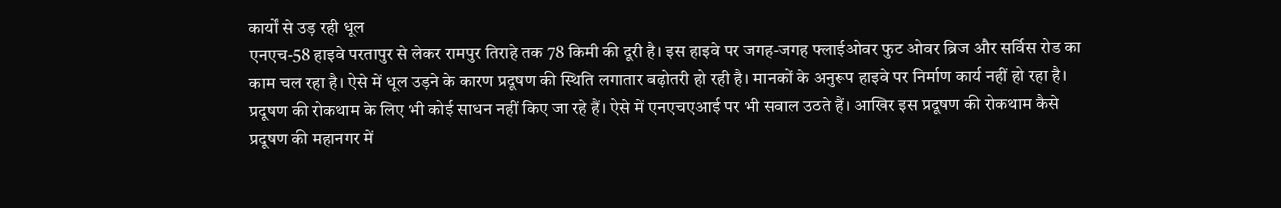कार्यों से उड़ रही धूल
एनएच-58 हाइवे परतापुर से लेकर रामपुर तिराहे तक 78 किमी की दूरी है। इस हाइवे पर जगह-जगह फ्लाईओवर फुट ओवर ब्रिज और सर्विस रोड का काम चल रहा है। ऐसे में धूल उड़ने के कारण प्रदूषण की स्थिति लगातार बढ़ोतरी हो रही है। मानकों के अनुरूप हाइवे पर निर्माण कार्य नहीं हो रहा है। प्रदूषण की रोकथाम के लिए भी कोई साधन नहीं किए जा रहे हैं। ऐसे में एनएचएआई पर भी सवाल उठते हैं। आखिर इस प्रदूषण की रोकथाम कैसे
प्रदूषण की महानगर में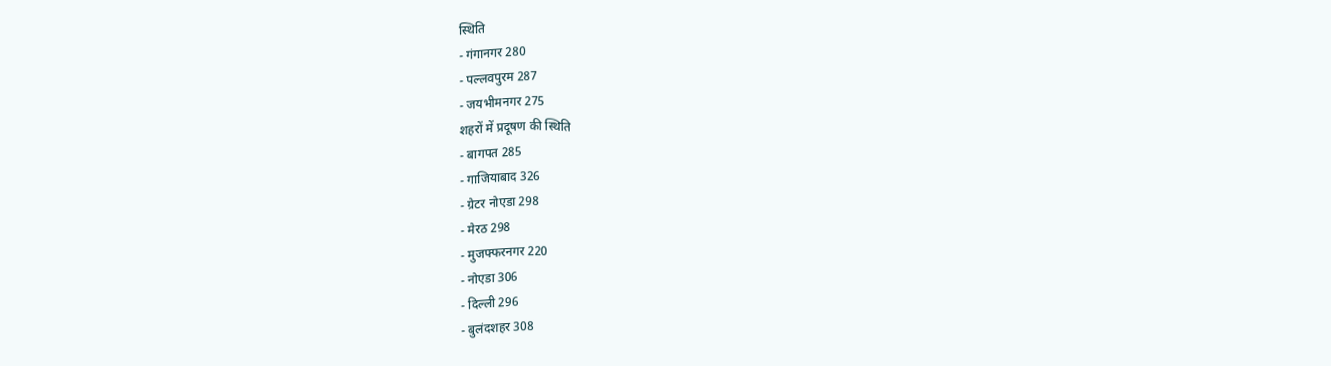स्थिति
- गंगानगर 280
- पल्लवपुरम 287
- जयभीमनगर 275
शहरों में प्रदूषण की स्थिति
- बागपत 285
- गाजियाबाद 326
- ग्रेटर नोएडा 298
- मेरठ 298
- मुजफ्फरनगर 220
- नोएडा 306
- दिल्ली 296
- बुलंदशहर 308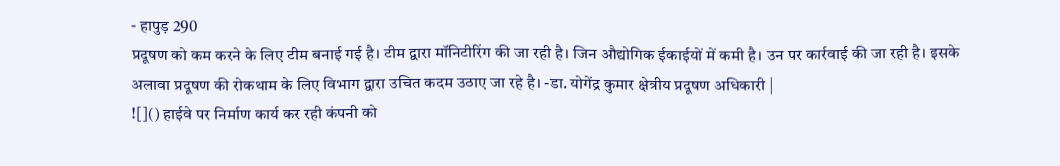- हापुड़ 290
प्रदूषण को कम करने के लिए टीम बनाई गई है। टीम द्वारा मॉनिटीरिंग की जा रही है। जिन औद्योगिक ईकाईयों में कमी है। उन पर कार्रवाई की जा रही है। इसके अलावा प्रदूषण की रोकथाम के लिए विभाग द्वारा उचित कदम उठाए जा रहे है। -डा. योगेंद्र कुमार क्षेत्रीय प्रदूषण अधिकारी |
![]() हाईवे पर निर्माण कार्य कर रही कंपनी को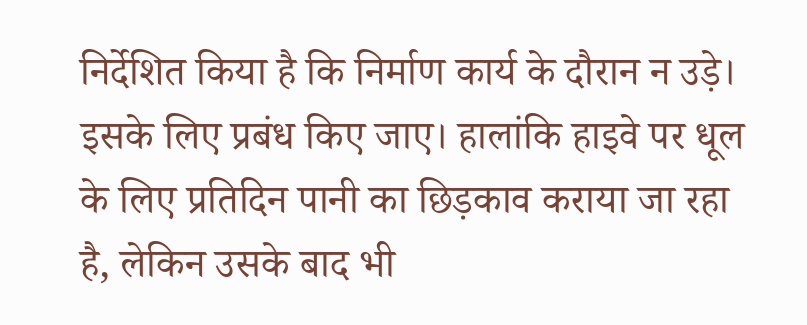निर्देशित किया है कि निर्माण कार्य के दौरान न उड़े। इसके लिए प्रबंध किए जाए। हालांकि हाइवे पर धूल के लिए प्रतिदिन पानी का छिड़काव कराया जा रहा है, लेकिन उसके बाद भी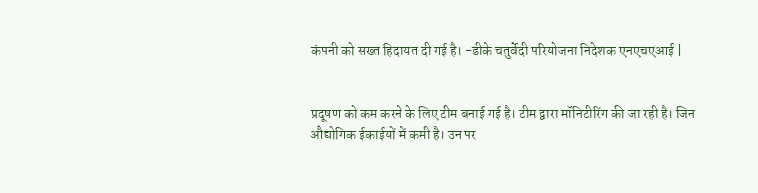कंपनी को सख्त हिदायत दी गई है। -डीके चतुर्वेदी परियोजना निदेशक एनएचएआई |


प्रदूषण को कम करने के लिए टीम बनाई गई है। टीम द्वारा मॉनिटीरिंग की जा रही है। जिन औद्योगिक ईकाईयों में कमी है। उन पर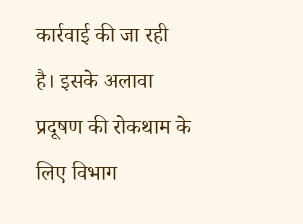कार्रवाई की जा रही है। इसके अलावा प्रदूषण की रोकथाम के लिए विभाग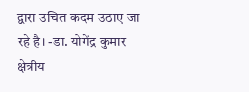द्वारा उचित कदम उठाए जा रहे है। -डा. योगेंद्र कुमार क्षेत्रीय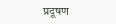प्रदूषण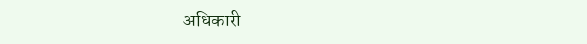अधिकारी